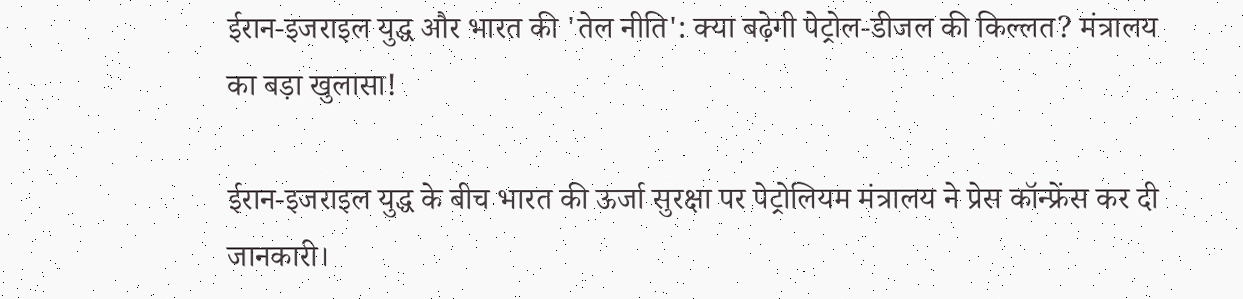ईरान-इजराइल युद्ध और भारत की 'तेल नीति': क्या बढ़ेगी पेट्रोल-डीजल की किल्लत? मंत्रालय का बड़ा खुलासा!

ईरान-इजराइल युद्ध के बीच भारत की ऊर्जा सुरक्षा पर पेट्रोलियम मंत्रालय ने प्रेस कॉन्फ्रेंस कर दी जानकारी।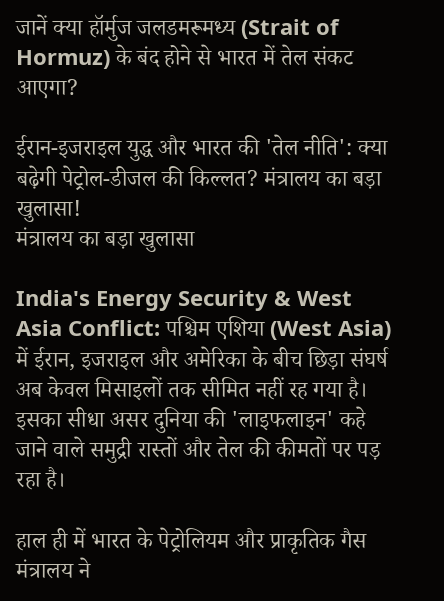जानें क्या हॉर्मुज जलडमरूमध्य (Strait of Hormuz) के बंद होने से भारत में तेल संकट आएगा?

ईरान-इजराइल युद्ध और भारत की 'तेल नीति': क्या बढ़ेगी पेट्रोल-डीजल की किल्लत? मंत्रालय का बड़ा खुलासा!
मंत्रालय का बड़ा खुलासा

India's Energy Security & West Asia Conflict: पश्चिम एशिया (West Asia) में ईरान, इजराइल और अमेरिका के बीच छिड़ा संघर्ष अब केवल मिसाइलों तक सीमित नहीं रह गया है। इसका सीधा असर दुनिया की 'लाइफलाइन' कहे जाने वाले समुद्री रास्तों और तेल की कीमतों पर पड़ रहा है।

हाल ही में भारत के पेट्रोलियम और प्राकृतिक गैस मंत्रालय ने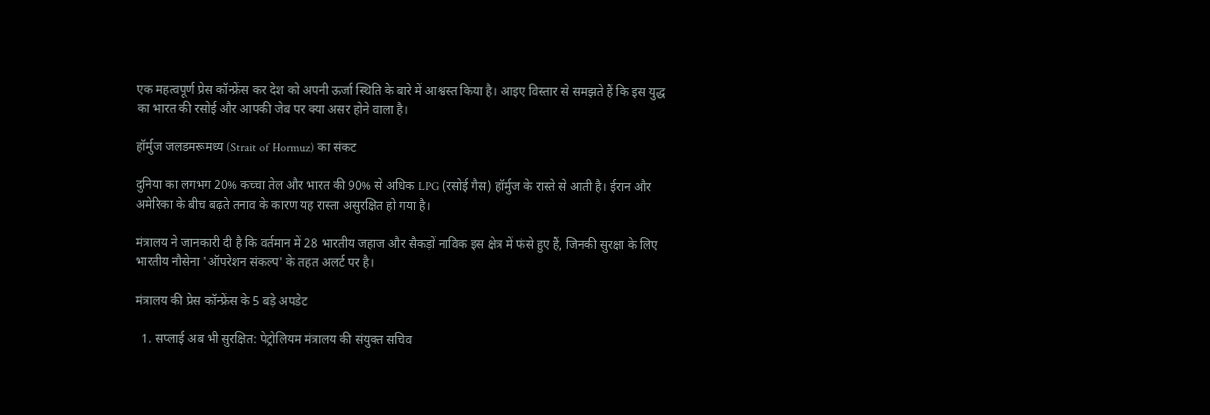एक महत्वपूर्ण प्रेस कॉन्फ्रेंस कर देश को अपनी ऊर्जा स्थिति के बारे में आश्वस्त किया है। आइए विस्तार से समझते हैं कि इस युद्ध का भारत की रसोई और आपकी जेब पर क्या असर होने वाला है।

हॉर्मुज जलडमरूमध्य (Strait of Hormuz) का संकट

दुनिया का लगभग 20% कच्चा तेल और भारत की 90% से अधिक LPG (रसोई गैस) हॉर्मुज के रास्ते से आती है। ईरान और अमेरिका के बीच बढ़ते तनाव के कारण यह रास्ता असुरक्षित हो गया है।

मंत्रालय ने जानकारी दी है कि वर्तमान में 28 भारतीय जहाज और सैकड़ों नाविक इस क्षेत्र में फंसे हुए हैं, जिनकी सुरक्षा के लिए भारतीय नौसेना 'ऑपरेशन संकल्प' के तहत अलर्ट पर है।

मंत्रालय की प्रेस कॉन्फ्रेंस के 5 बड़े अपडेट

  1. सप्लाई अब भी सुरक्षित: पेट्रोलियम मंत्रालय की संयुक्त सचिव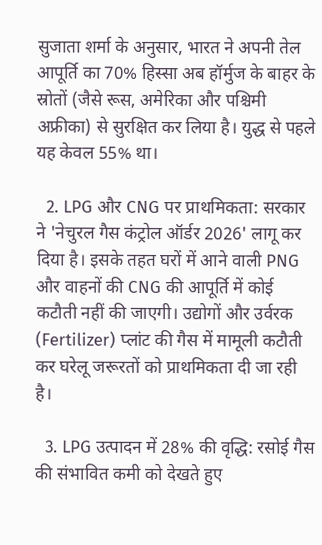सुजाता शर्मा के अनुसार, भारत ने अपनी तेल आपूर्ति का 70% हिस्सा अब हॉर्मुज के बाहर के स्रोतों (जैसे रूस, अमेरिका और पश्चिमी अफ्रीका) से सुरक्षित कर लिया है। युद्ध से पहले यह केवल 55% था।

  2. LPG और CNG पर प्राथमिकता: सरकार ने 'नेचुरल गैस कंट्रोल ऑर्डर 2026' लागू कर दिया है। इसके तहत घरों में आने वाली PNG और वाहनों की CNG की आपूर्ति में कोई कटौती नहीं की जाएगी। उद्योगों और उर्वरक (Fertilizer) प्लांट की गैस में मामूली कटौती कर घरेलू जरूरतों को प्राथमिकता दी जा रही है।

  3. LPG उत्पादन में 28% की वृद्धि: रसोई गैस की संभावित कमी को देखते हुए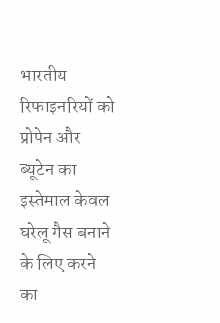भारतीय रिफाइनरियों को प्रोपेन और ब्यूटेन का इस्तेमाल केवल घरेलू गैस बनाने के लिए करने का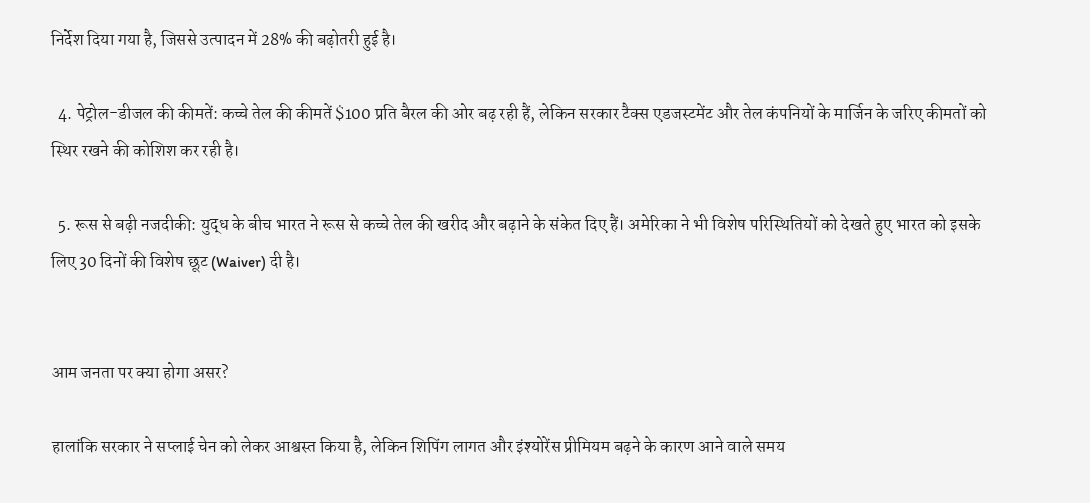निर्देश दिया गया है, जिससे उत्पादन में 28% की बढ़ोतरी हुई है।

  4. पेट्रोल-डीजल की कीमतें: कच्चे तेल की कीमतें $100 प्रति बैरल की ओर बढ़ रही हैं, लेकिन सरकार टैक्स एडजस्टमेंट और तेल कंपनियों के मार्जिन के जरिए कीमतों को स्थिर रखने की कोशिश कर रही है।

  5. रूस से बढ़ी नजदीकी: युद्ध के बीच भारत ने रूस से कच्चे तेल की खरीद और बढ़ाने के संकेत दिए हैं। अमेरिका ने भी विशेष परिस्थितियों को देखते हुए भारत को इसके लिए 30 दिनों की विशेष छूट (Waiver) दी है।


आम जनता पर क्या होगा असर?

हालांकि सरकार ने सप्लाई चेन को लेकर आश्वस्त किया है, लेकिन शिपिंग लागत और इंश्योरेंस प्रीमियम बढ़ने के कारण आने वाले समय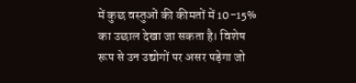में कुछ वस्तुओं की कीमतों में 10-15% का उछाल देखा जा सकता है। विशेष रूप से उन उद्योगों पर असर पड़ेगा जो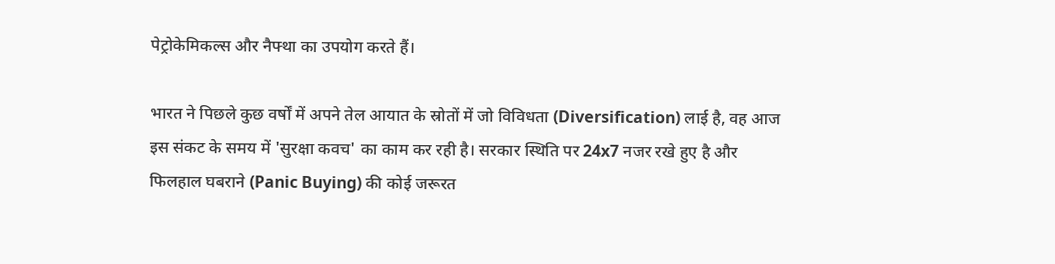पेट्रोकेमिकल्स और नैफ्था का उपयोग करते हैं।

भारत ने पिछले कुछ वर्षों में अपने तेल आयात के स्रोतों में जो विविधता (Diversification) लाई है, वह आज इस संकट के समय में 'सुरक्षा कवच' का काम कर रही है। सरकार स्थिति पर 24x7 नजर रखे हुए है और फिलहाल घबराने (Panic Buying) की कोई जरूरत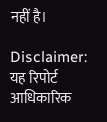नहीं है।

Disclaimer: यह रिपोर्ट आधिकारिक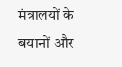मंत्रालयों के बयानों और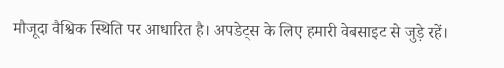मौजूदा वैश्विक स्थिति पर आधारित है। अपडेट्स के लिए हमारी वेबसाइट से जुड़े रहें।